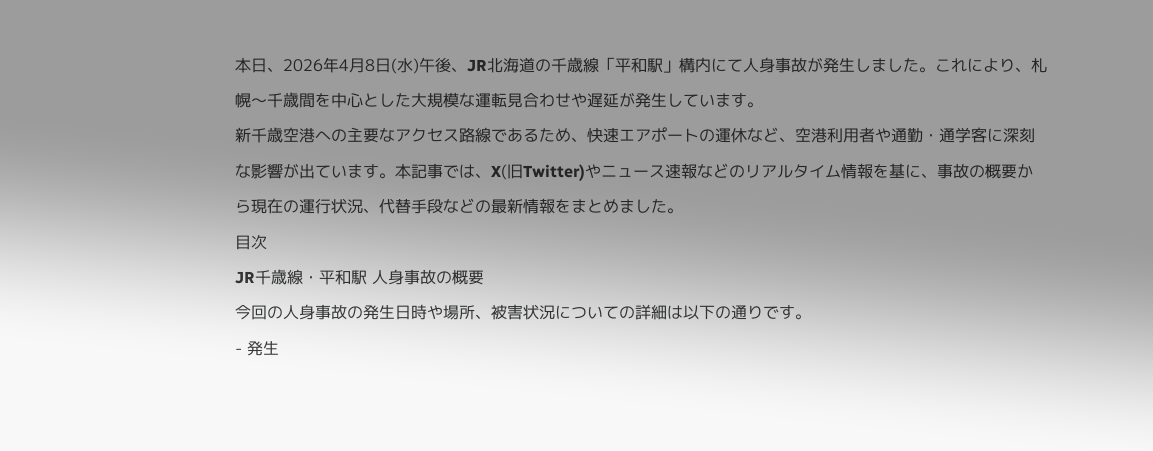本日、2026年4月8日(水)午後、JR北海道の千歳線「平和駅」構内にて人身事故が発生しました。これにより、札幌〜千歳間を中心とした大規模な運転見合わせや遅延が発生しています。
新千歳空港への主要なアクセス路線であるため、快速エアポートの運休など、空港利用者や通勤・通学客に深刻な影響が出ています。本記事では、X(旧Twitter)やニュース速報などのリアルタイム情報を基に、事故の概要から現在の運行状況、代替手段などの最新情報をまとめました。
目次
JR千歳線・平和駅 人身事故の概要
今回の人身事故の発生日時や場所、被害状況についての詳細は以下の通りです。
- 発生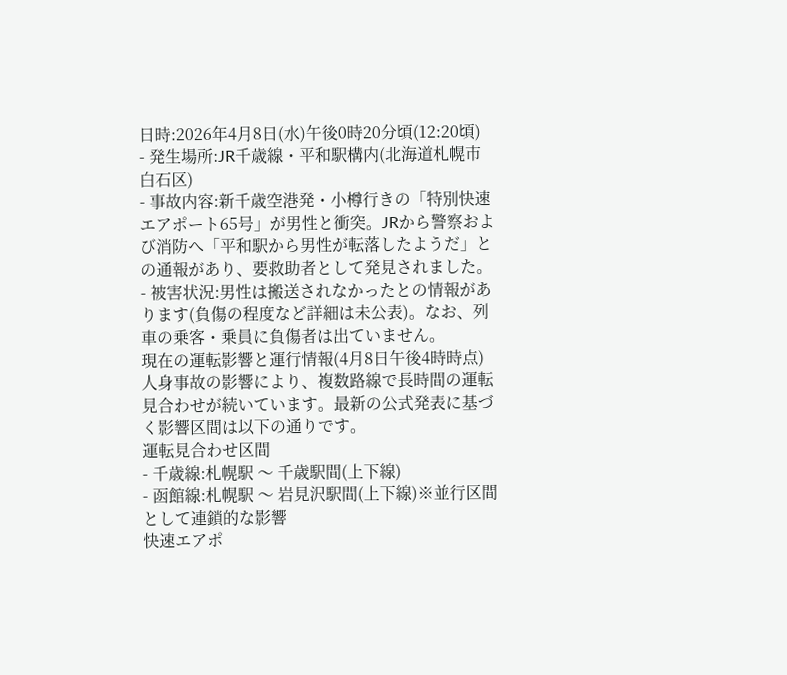日時:2026年4月8日(水)午後0時20分頃(12:20頃)
- 発生場所:JR千歳線・平和駅構内(北海道札幌市白石区)
- 事故内容:新千歳空港発・小樽行きの「特別快速エアポート65号」が男性と衝突。JRから警察および消防へ「平和駅から男性が転落したようだ」との通報があり、要救助者として発見されました。
- 被害状況:男性は搬送されなかったとの情報があります(負傷の程度など詳細は未公表)。なお、列車の乗客・乗員に負傷者は出ていません。
現在の運転影響と運行情報(4月8日午後4時時点)
人身事故の影響により、複数路線で長時間の運転見合わせが続いています。最新の公式発表に基づく影響区間は以下の通りです。
運転見合わせ区間
- 千歳線:札幌駅 〜 千歳駅間(上下線)
- 函館線:札幌駅 〜 岩見沢駅間(上下線)※並行区間として連鎖的な影響
快速エアポ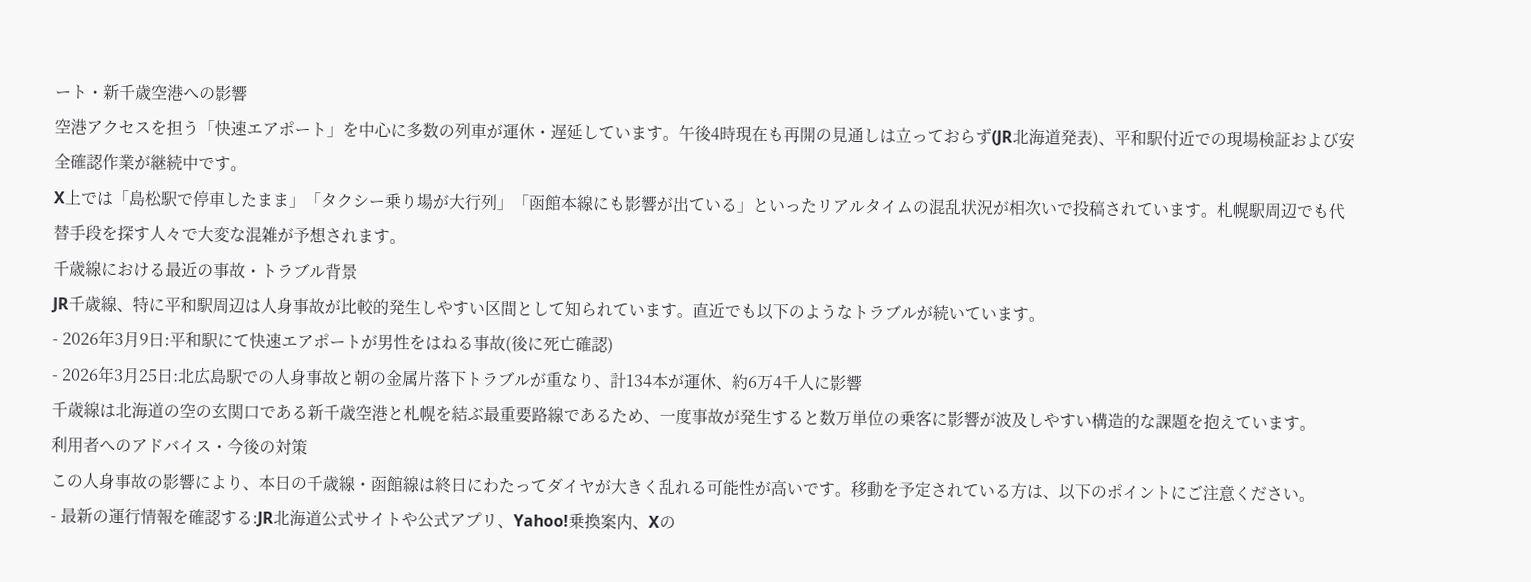ート・新千歳空港への影響
空港アクセスを担う「快速エアポート」を中心に多数の列車が運休・遅延しています。午後4時現在も再開の見通しは立っておらず(JR北海道発表)、平和駅付近での現場検証および安全確認作業が継続中です。
X上では「島松駅で停車したまま」「タクシー乗り場が大行列」「函館本線にも影響が出ている」といったリアルタイムの混乱状況が相次いで投稿されています。札幌駅周辺でも代替手段を探す人々で大変な混雑が予想されます。
千歳線における最近の事故・トラブル背景
JR千歳線、特に平和駅周辺は人身事故が比較的発生しやすい区間として知られています。直近でも以下のようなトラブルが続いています。
- 2026年3月9日:平和駅にて快速エアポートが男性をはねる事故(後に死亡確認)
- 2026年3月25日:北広島駅での人身事故と朝の金属片落下トラブルが重なり、計134本が運休、約6万4千人に影響
千歳線は北海道の空の玄関口である新千歳空港と札幌を結ぶ最重要路線であるため、一度事故が発生すると数万単位の乗客に影響が波及しやすい構造的な課題を抱えています。
利用者へのアドバイス・今後の対策
この人身事故の影響により、本日の千歳線・函館線は終日にわたってダイヤが大きく乱れる可能性が高いです。移動を予定されている方は、以下のポイントにご注意ください。
- 最新の運行情報を確認する:JR北海道公式サイトや公式アプリ、Yahoo!乗換案内、Xの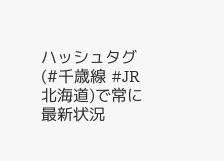ハッシュタグ(#千歳線 #JR北海道)で常に最新状況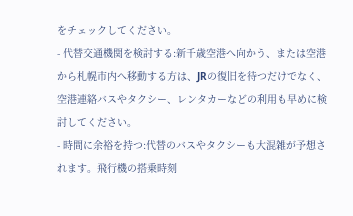をチェックしてください。
- 代替交通機関を検討する:新千歳空港へ向かう、または空港から札幌市内へ移動する方は、JRの復旧を待つだけでなく、空港連絡バスやタクシー、レンタカーなどの利用も早めに検討してください。
- 時間に余裕を持つ:代替のバスやタクシーも大混雑が予想されます。飛行機の搭乗時刻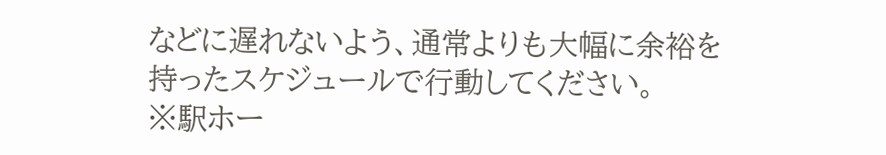などに遅れないよう、通常よりも大幅に余裕を持ったスケジュールで行動してください。
※駅ホー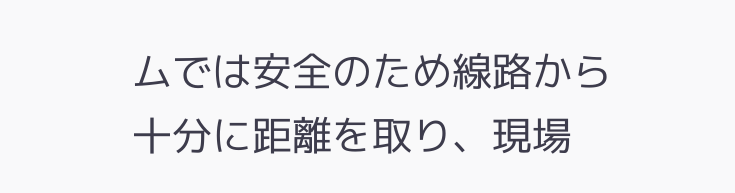ムでは安全のため線路から十分に距離を取り、現場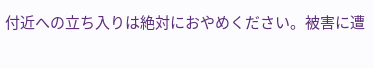付近への立ち入りは絶対におやめください。被害に遭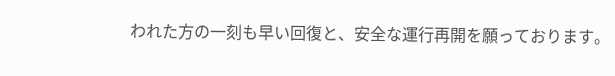われた方の一刻も早い回復と、安全な運行再開を願っております。